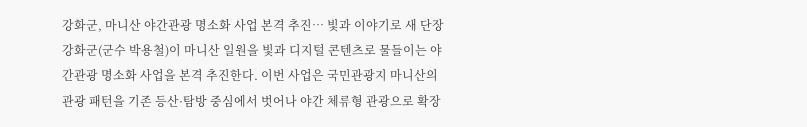강화군, 마니산 야간관광 명소화 사업 본격 추진… 빛과 이야기로 새 단장 강화군(군수 박용철)이 마니산 일원을 빛과 디지털 콘텐츠로 물들이는 야간관광 명소화 사업을 본격 추진한다. 이번 사업은 국민관광지 마니산의 관광 패턴을 기존 등산·탐방 중심에서 벗어나 야간 체류형 관광으로 확장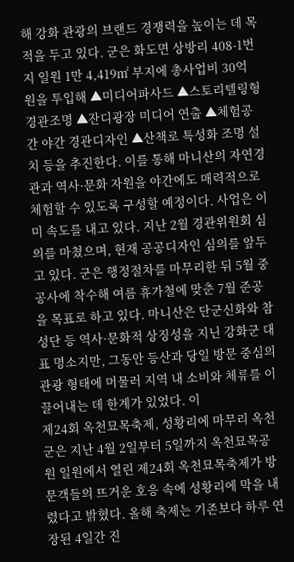해 강화 관광의 브랜드 경쟁력을 높이는 데 목적을 두고 있다. 군은 화도면 상방리 408-1번지 일원 1만 4,419㎡ 부지에 총사업비 30억 원을 투입해 ▲미디어파사드 ▲스토리텔링형 경관조명 ▲잔디광장 미디어 연출 ▲체험공간 야간 경관디자인 ▲산책로 특성화 조명 설치 등을 추진한다. 이를 통해 마니산의 자연경관과 역사·문화 자원을 야간에도 매력적으로 체험할 수 있도록 구성할 예정이다. 사업은 이미 속도를 내고 있다. 지난 2월 경관위원회 심의를 마쳤으며, 현재 공공디자인 심의를 앞두고 있다. 군은 행정절차를 마무리한 뒤 5월 중 공사에 착수해 여름 휴가철에 맞춘 7월 준공을 목표로 하고 있다. 마니산은 단군신화와 참성단 등 역사·문화적 상징성을 지닌 강화군 대표 명소지만, 그동안 등산과 당일 방문 중심의 관광 형태에 머물러 지역 내 소비와 체류를 이끌어내는 데 한계가 있었다. 이
제24회 옥천묘목축제, 성황리에 마무리 옥천군은 지난 4월 2일부터 5일까지 옥천묘목공원 일원에서 열린 제24회 옥천묘목축제가 방문객들의 뜨거운 호응 속에 성황리에 막을 내렸다고 밝혔다. 올해 축제는 기존보다 하루 연장된 4일간 진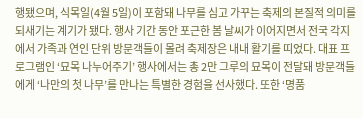행됐으며, 식목일(4월 5일)이 포함돼 나무를 심고 가꾸는 축제의 본질적 의미를 되새기는 계기가 됐다. 행사 기간 동안 포근한 봄 날씨가 이어지면서 전국 각지에서 가족과 연인 단위 방문객들이 몰려 축제장은 내내 활기를 띠었다. 대표 프로그램인 ‘묘목 나누어주기’ 행사에서는 총 2만 그루의 묘목이 전달돼 방문객들에게 ‘나만의 첫 나무’를 만나는 특별한 경험을 선사했다. 또한 ‘명품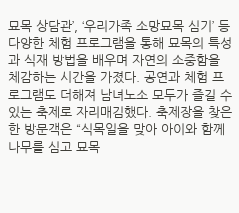묘목 상담관’, ‘우리가족 소망묘목 심기’ 등 다양한 체험 프로그램을 통해 묘목의 특성과 식재 방법을 배우며 자연의 소중함을 체감하는 시간을 가졌다. 공연과 체험 프로그램도 더해져 남녀노소 모두가 즐길 수 있는 축제로 자리매김했다. 축제장을 찾은 한 방문객은 “식목일을 맞아 아이와 함께 나무를 심고 묘목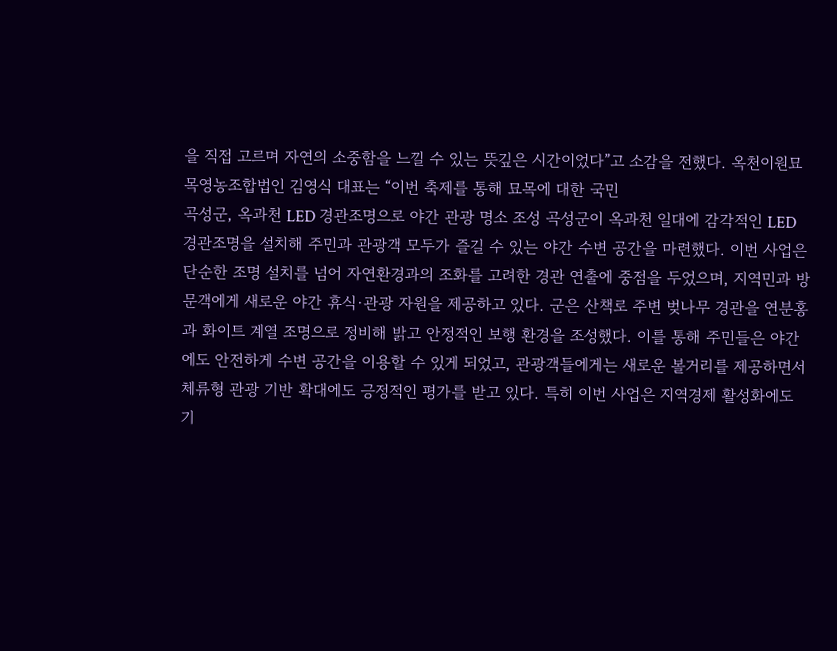을 직접 고르며 자연의 소중함을 느낄 수 있는 뜻깊은 시간이었다”고 소감을 전했다. 옥천이원묘목영농조합법인 김영식 대표는 “이번 축제를 통해 묘목에 대한 국민
곡성군, 옥과천 LED 경관조명으로 야간 관광 명소 조성 곡성군이 옥과천 일대에 감각적인 LED 경관조명을 설치해 주민과 관광객 모두가 즐길 수 있는 야간 수변 공간을 마련했다. 이번 사업은 단순한 조명 설치를 넘어 자연환경과의 조화를 고려한 경관 연출에 중점을 두었으며, 지역민과 방문객에게 새로운 야간 휴식·관광 자원을 제공하고 있다. 군은 산책로 주변 벚나무 경관을 연분홍과 화이트 계열 조명으로 정비해 밝고 안정적인 보행 환경을 조성했다. 이를 통해 주민들은 야간에도 안전하게 수변 공간을 이용할 수 있게 되었고, 관광객들에게는 새로운 볼거리를 제공하면서 체류형 관광 기반 확대에도 긍정적인 평가를 받고 있다. 특히 이번 사업은 지역경제 활성화에도 기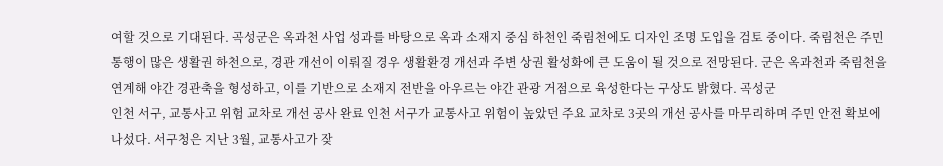여할 것으로 기대된다. 곡성군은 옥과천 사업 성과를 바탕으로 옥과 소재지 중심 하천인 죽림천에도 디자인 조명 도입을 검토 중이다. 죽림천은 주민 통행이 많은 생활권 하천으로, 경관 개선이 이뤄질 경우 생활환경 개선과 주변 상권 활성화에 큰 도움이 될 것으로 전망된다. 군은 옥과천과 죽림천을 연계해 야간 경관축을 형성하고, 이를 기반으로 소재지 전반을 아우르는 야간 관광 거점으로 육성한다는 구상도 밝혔다. 곡성군
인천 서구, 교통사고 위험 교차로 개선 공사 완료 인천 서구가 교통사고 위험이 높았던 주요 교차로 3곳의 개선 공사를 마무리하며 주민 안전 확보에 나섰다. 서구청은 지난 3월, 교통사고가 잦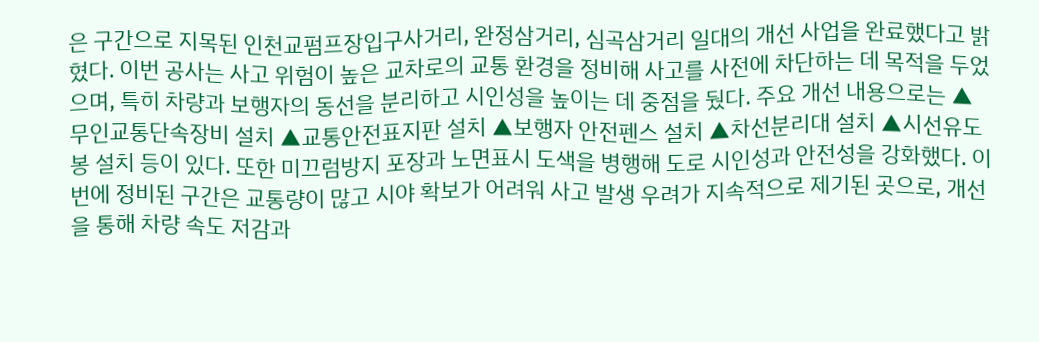은 구간으로 지목된 인천교펌프장입구사거리, 완정삼거리, 심곡삼거리 일대의 개선 사업을 완료했다고 밝혔다. 이번 공사는 사고 위험이 높은 교차로의 교통 환경을 정비해 사고를 사전에 차단하는 데 목적을 두었으며, 특히 차량과 보행자의 동선을 분리하고 시인성을 높이는 데 중점을 뒀다. 주요 개선 내용으로는 ▲무인교통단속장비 설치 ▲교통안전표지판 설치 ▲보행자 안전펜스 설치 ▲차선분리대 설치 ▲시선유도봉 설치 등이 있다. 또한 미끄럼방지 포장과 노면표시 도색을 병행해 도로 시인성과 안전성을 강화했다. 이번에 정비된 구간은 교통량이 많고 시야 확보가 어려워 사고 발생 우려가 지속적으로 제기된 곳으로, 개선을 통해 차량 속도 저감과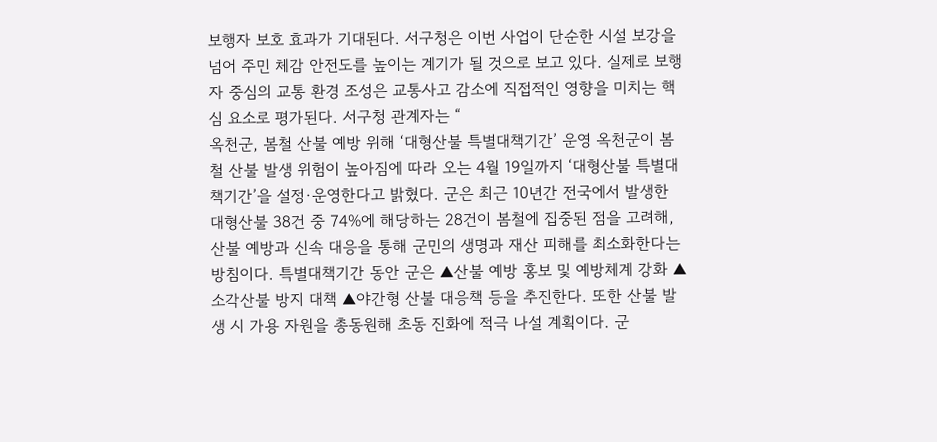보행자 보호 효과가 기대된다. 서구청은 이번 사업이 단순한 시설 보강을 넘어 주민 체감 안전도를 높이는 계기가 될 것으로 보고 있다. 실제로 보행자 중심의 교통 환경 조성은 교통사고 감소에 직접적인 영향을 미치는 핵심 요소로 평가된다. 서구청 관계자는 “
옥천군, 봄철 산불 예방 위해 ‘대형산불 특별대책기간’ 운영 옥천군이 봄철 산불 발생 위험이 높아짐에 따라 오는 4월 19일까지 ‘대형산불 특별대책기간’을 설정·운영한다고 밝혔다. 군은 최근 10년간 전국에서 발생한 대형산불 38건 중 74%에 해당하는 28건이 봄철에 집중된 점을 고려해, 산불 예방과 신속 대응을 통해 군민의 생명과 재산 피해를 최소화한다는 방침이다. 특별대책기간 동안 군은 ▲산불 예방 홍보 및 예방체계 강화 ▲소각산불 방지 대책 ▲야간형 산불 대응책 등을 추진한다. 또한 산불 발생 시 가용 자원을 총동원해 초동 진화에 적극 나설 계획이다. 군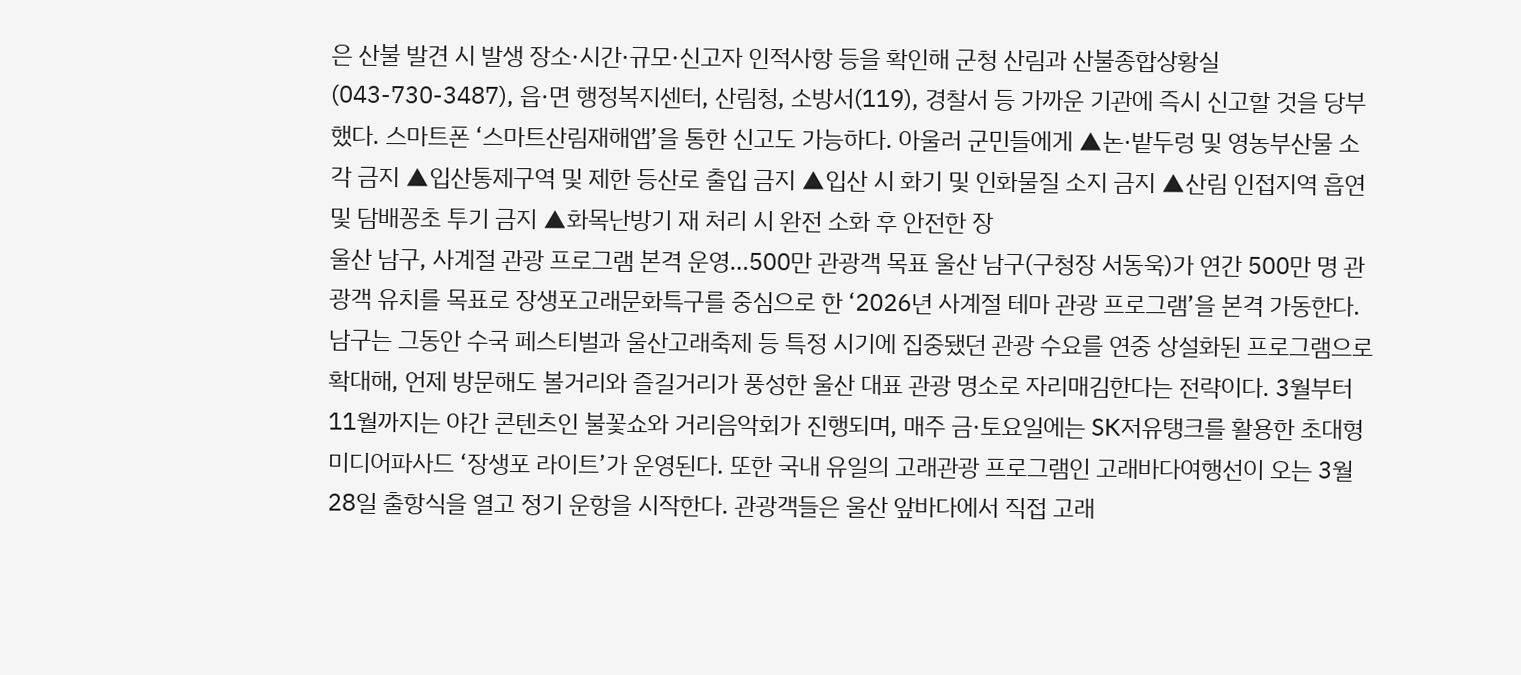은 산불 발견 시 발생 장소·시간·규모·신고자 인적사항 등을 확인해 군청 산림과 산불종합상황실(043-730-3487), 읍·면 행정복지센터, 산림청, 소방서(119), 경찰서 등 가까운 기관에 즉시 신고할 것을 당부했다. 스마트폰 ‘스마트산림재해앱’을 통한 신고도 가능하다. 아울러 군민들에게 ▲논·밭두렁 및 영농부산물 소각 금지 ▲입산통제구역 및 제한 등산로 출입 금지 ▲입산 시 화기 및 인화물질 소지 금지 ▲산림 인접지역 흡연 및 담배꽁초 투기 금지 ▲화목난방기 재 처리 시 완전 소화 후 안전한 장
울산 남구, 사계절 관광 프로그램 본격 운영…500만 관광객 목표 울산 남구(구청장 서동욱)가 연간 500만 명 관광객 유치를 목표로 장생포고래문화특구를 중심으로 한 ‘2026년 사계절 테마 관광 프로그램’을 본격 가동한다. 남구는 그동안 수국 페스티벌과 울산고래축제 등 특정 시기에 집중됐던 관광 수요를 연중 상설화된 프로그램으로 확대해, 언제 방문해도 볼거리와 즐길거리가 풍성한 울산 대표 관광 명소로 자리매김한다는 전략이다. 3월부터 11월까지는 야간 콘텐츠인 불꽃쇼와 거리음악회가 진행되며, 매주 금·토요일에는 SK저유탱크를 활용한 초대형 미디어파사드 ‘장생포 라이트’가 운영된다. 또한 국내 유일의 고래관광 프로그램인 고래바다여행선이 오는 3월 28일 출항식을 열고 정기 운항을 시작한다. 관광객들은 울산 앞바다에서 직접 고래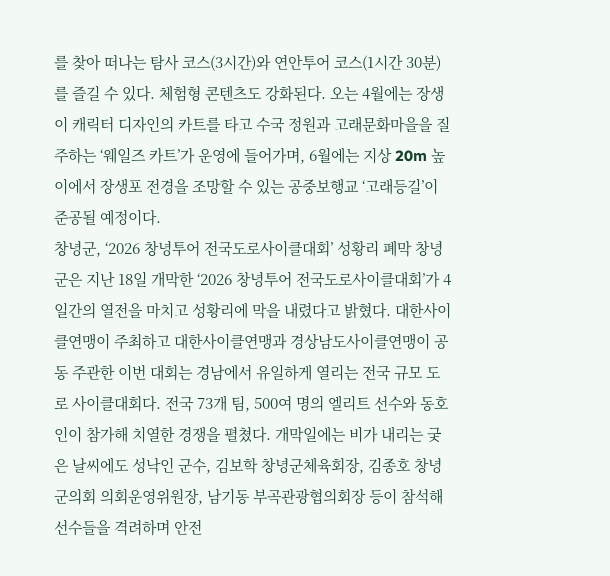를 찾아 떠나는 탐사 코스(3시간)와 연안투어 코스(1시간 30분)를 즐길 수 있다. 체험형 콘텐츠도 강화된다. 오는 4월에는 장생이 캐릭터 디자인의 카트를 타고 수국 정원과 고래문화마을을 질주하는 ‘웨일즈 카트’가 운영에 들어가며, 6월에는 지상 20m 높이에서 장생포 전경을 조망할 수 있는 공중보행교 ‘고래등길’이 준공될 예정이다.
창녕군, ‘2026 창녕투어 전국도로사이클대회’ 성황리 폐막 창녕군은 지난 18일 개막한 ‘2026 창녕투어 전국도로사이클대회’가 4일간의 열전을 마치고 성황리에 막을 내렸다고 밝혔다. 대한사이클연맹이 주최하고 대한사이클연맹과 경상남도사이클연맹이 공동 주관한 이번 대회는 경남에서 유일하게 열리는 전국 규모 도로 사이클대회다. 전국 73개 팀, 500여 명의 엘리트 선수와 동호인이 참가해 치열한 경쟁을 펼쳤다. 개막일에는 비가 내리는 궂은 날씨에도 성낙인 군수, 김보학 창녕군체육회장, 김종호 창녕군의회 의회운영위원장, 남기동 부곡관광협의회장 등이 참석해 선수들을 격려하며 안전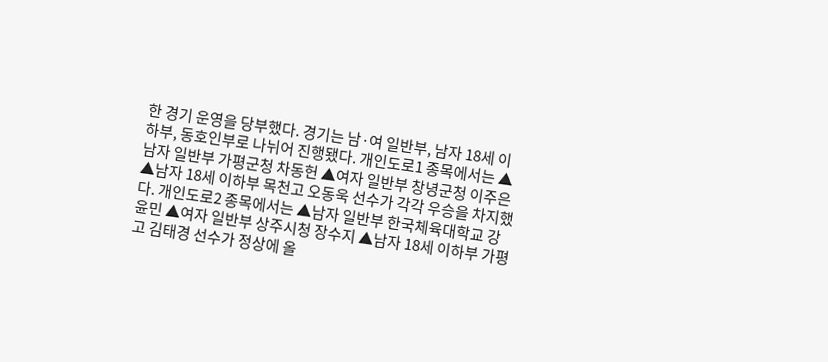한 경기 운영을 당부했다. 경기는 남·여 일반부, 남자 18세 이하부, 동호인부로 나뉘어 진행됐다. 개인도로1 종목에서는 ▲남자 일반부 가평군청 차동헌 ▲여자 일반부 창녕군청 이주은 ▲남자 18세 이하부 목천고 오동욱 선수가 각각 우승을 차지했다. 개인도로2 종목에서는 ▲남자 일반부 한국체육대학교 강윤민 ▲여자 일반부 상주시청 장수지 ▲남자 18세 이하부 가평고 김태경 선수가 정상에 올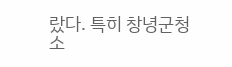랐다. 특히 창녕군청 소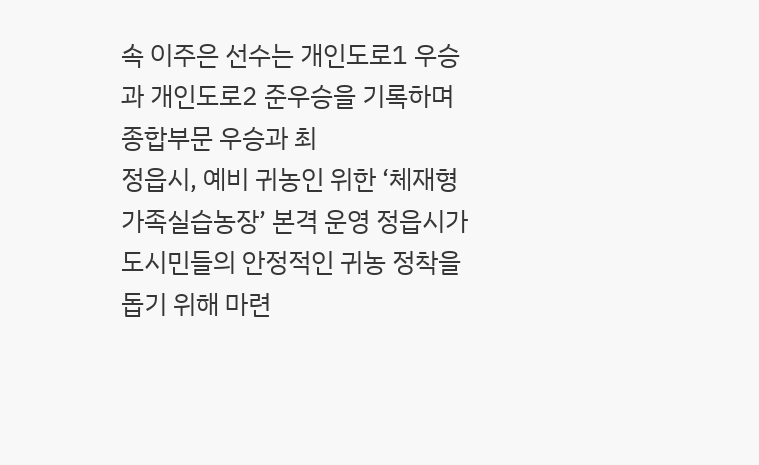속 이주은 선수는 개인도로1 우승과 개인도로2 준우승을 기록하며 종합부문 우승과 최
정읍시, 예비 귀농인 위한 ‘체재형 가족실습농장’ 본격 운영 정읍시가 도시민들의 안정적인 귀농 정착을 돕기 위해 마련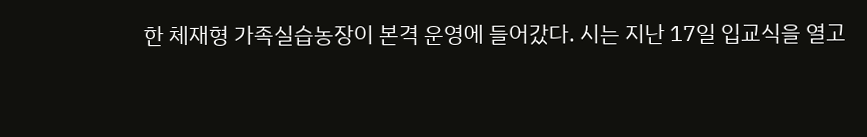한 체재형 가족실습농장이 본격 운영에 들어갔다. 시는 지난 17일 입교식을 열고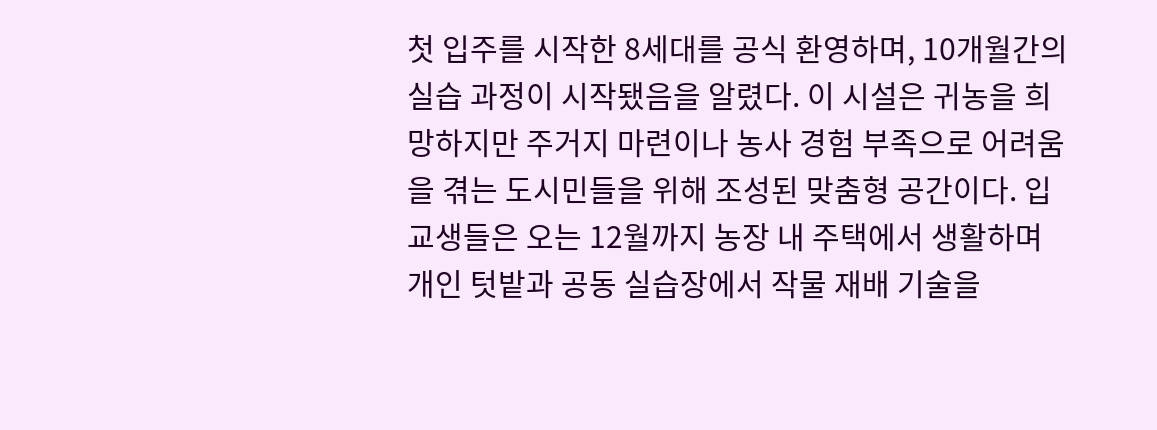첫 입주를 시작한 8세대를 공식 환영하며, 10개월간의 실습 과정이 시작됐음을 알렸다. 이 시설은 귀농을 희망하지만 주거지 마련이나 농사 경험 부족으로 어려움을 겪는 도시민들을 위해 조성된 맞춤형 공간이다. 입교생들은 오는 12월까지 농장 내 주택에서 생활하며 개인 텃밭과 공동 실습장에서 작물 재배 기술을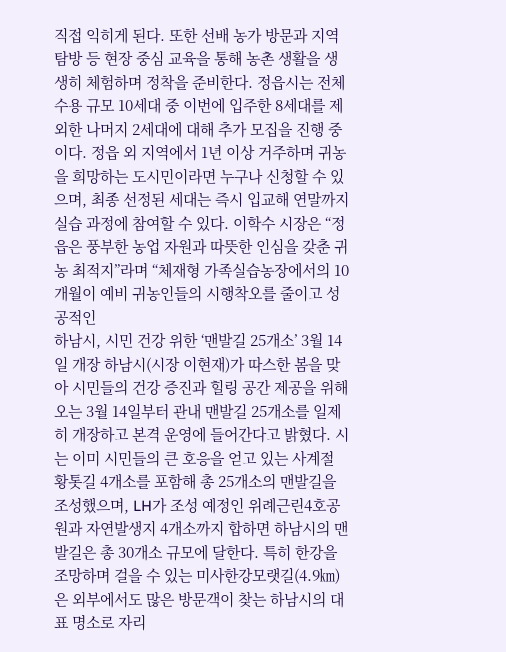직접 익히게 된다. 또한 선배 농가 방문과 지역 탐방 등 현장 중심 교육을 통해 농촌 생활을 생생히 체험하며 정착을 준비한다. 정읍시는 전체 수용 규모 10세대 중 이번에 입주한 8세대를 제외한 나머지 2세대에 대해 추가 모집을 진행 중이다. 정읍 외 지역에서 1년 이상 거주하며 귀농을 희망하는 도시민이라면 누구나 신청할 수 있으며, 최종 선정된 세대는 즉시 입교해 연말까지 실습 과정에 참여할 수 있다. 이학수 시장은 “정읍은 풍부한 농업 자원과 따뜻한 인심을 갖춘 귀농 최적지”라며 “체재형 가족실습농장에서의 10개월이 예비 귀농인들의 시행착오를 줄이고 성공적인
하남시, 시민 건강 위한 ‘맨발길 25개소’ 3월 14일 개장 하남시(시장 이현재)가 따스한 봄을 맞아 시민들의 건강 증진과 힐링 공간 제공을 위해 오는 3월 14일부터 관내 맨발길 25개소를 일제히 개장하고 본격 운영에 들어간다고 밝혔다. 시는 이미 시민들의 큰 호응을 얻고 있는 사계절 황톳길 4개소를 포함해 총 25개소의 맨발길을 조성했으며, LH가 조성 예정인 위례근린4호공원과 자연발생지 4개소까지 합하면 하남시의 맨발길은 총 30개소 규모에 달한다. 특히 한강을 조망하며 걸을 수 있는 미사한강모랫길(4.9㎞)은 외부에서도 많은 방문객이 찾는 하남시의 대표 명소로 자리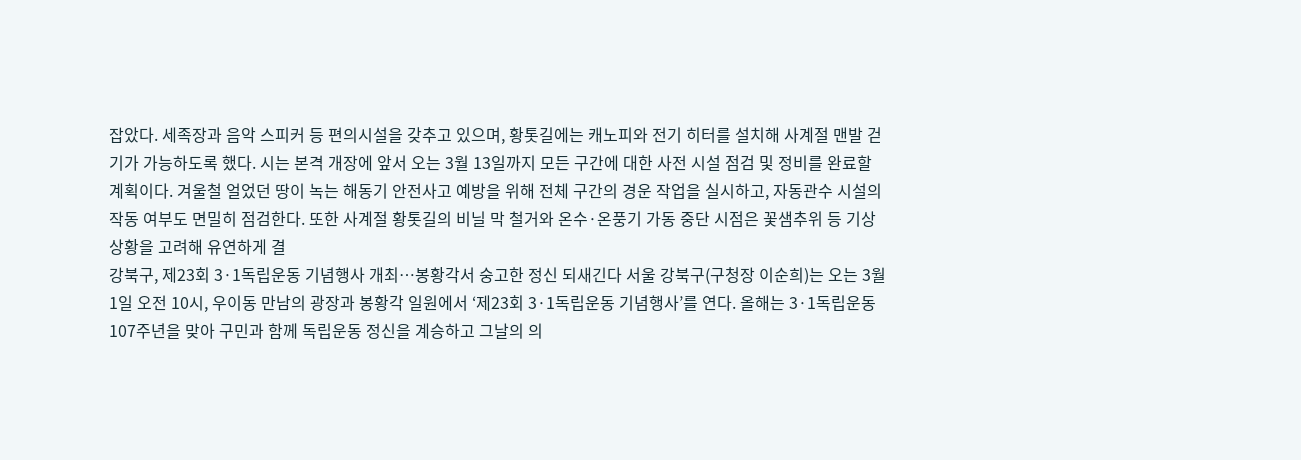잡았다. 세족장과 음악 스피커 등 편의시설을 갖추고 있으며, 황톳길에는 캐노피와 전기 히터를 설치해 사계절 맨발 걷기가 가능하도록 했다. 시는 본격 개장에 앞서 오는 3월 13일까지 모든 구간에 대한 사전 시설 점검 및 정비를 완료할 계획이다. 겨울철 얼었던 땅이 녹는 해동기 안전사고 예방을 위해 전체 구간의 경운 작업을 실시하고, 자동관수 시설의 작동 여부도 면밀히 점검한다. 또한 사계절 황톳길의 비닐 막 철거와 온수·온풍기 가동 중단 시점은 꽃샘추위 등 기상 상황을 고려해 유연하게 결
강북구, 제23회 3·1독립운동 기념행사 개최…봉황각서 숭고한 정신 되새긴다 서울 강북구(구청장 이순희)는 오는 3월 1일 오전 10시, 우이동 만남의 광장과 봉황각 일원에서 ‘제23회 3·1독립운동 기념행사’를 연다. 올해는 3·1독립운동 107주년을 맞아 구민과 함께 독립운동 정신을 계승하고 그날의 의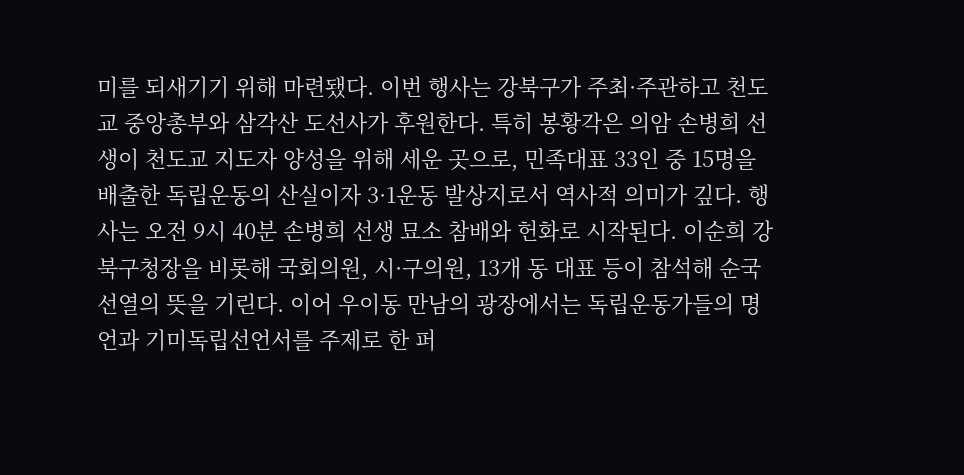미를 되새기기 위해 마련됐다. 이번 행사는 강북구가 주최·주관하고 천도교 중앙총부와 삼각산 도선사가 후원한다. 특히 봉황각은 의암 손병희 선생이 천도교 지도자 양성을 위해 세운 곳으로, 민족대표 33인 중 15명을 배출한 독립운동의 산실이자 3·1운동 발상지로서 역사적 의미가 깊다. 행사는 오전 9시 40분 손병희 선생 묘소 참배와 헌화로 시작된다. 이순희 강북구청장을 비롯해 국회의원, 시·구의원, 13개 동 대표 등이 참석해 순국선열의 뜻을 기린다. 이어 우이동 만남의 광장에서는 독립운동가들의 명언과 기미독립선언서를 주제로 한 퍼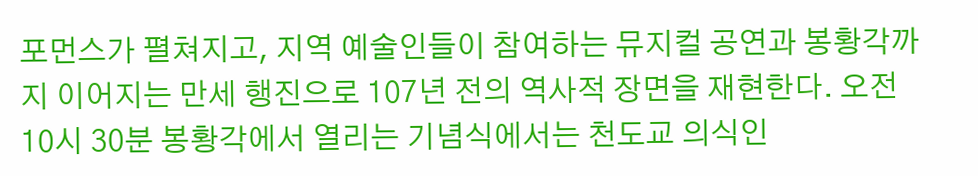포먼스가 펼쳐지고, 지역 예술인들이 참여하는 뮤지컬 공연과 봉황각까지 이어지는 만세 행진으로 107년 전의 역사적 장면을 재현한다. 오전 10시 30분 봉황각에서 열리는 기념식에서는 천도교 의식인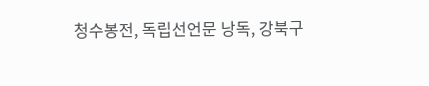청수봉전, 독립선언문 낭독, 강북구